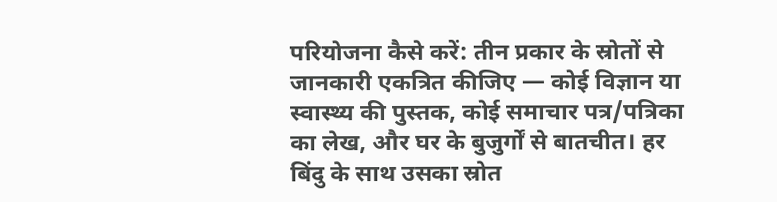परियोजना कैसे करें: तीन प्रकार के स्रोतों से जानकारी एकत्रित कीजिए — कोई विज्ञान या स्वास्थ्य की पुस्तक, कोई समाचार पत्र/पत्रिका का लेख, और घर के बुजुर्गों से बातचीत। हर बिंदु के साथ उसका स्रोत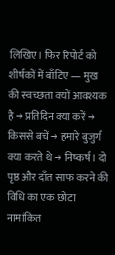लिखिए। फिर रिपोर्ट को शीर्षकों में बाँटिए — मुख की स्वच्छता क्यों आवश्यक है → प्रतिदिन क्या करें → किससे बचें → हमारे बुजुर्ग क्या करते थे → निष्कर्ष। दो पृष्ठ और दाँत साफ करने की विधि का एक छोटा नामांकित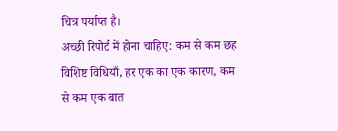चित्र पर्याप्त है।
अच्छी रिपोर्ट में होना चाहिए: कम से कम छह विशिष्ट विधियाँ, हर एक का एक कारण, कम से कम एक बात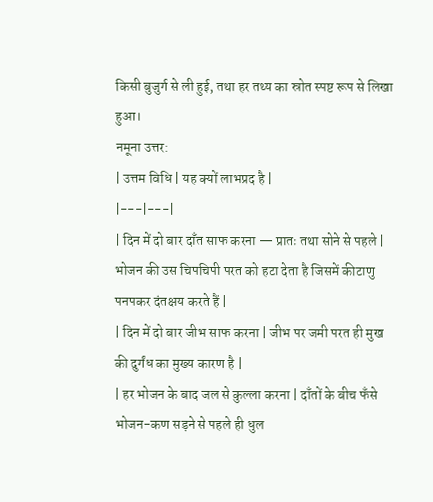किसी बुजुर्ग से ली हुई, तथा हर तथ्य का स्रोत स्पष्ट रूप से लिखा हुआ।
नमूना उत्तर:
| उत्तम विधि | यह क्यों लाभप्रद है |
|---|---|
| दिन में दो बार दाँत साफ करना — प्रातः तथा सोने से पहले | भोजन की उस चिपचिपी परत को हटा देता है जिसमें कीटाणु पनपकर दंतक्षय करते हैं |
| दिन में दो बार जीभ साफ करना | जीभ पर जमी परत ही मुख की दुर्गंध का मुख्य कारण है |
| हर भोजन के बाद जल से कुल्ला करना | दाँतों के बीच फँसे भोजन-कण सड़ने से पहले ही धुल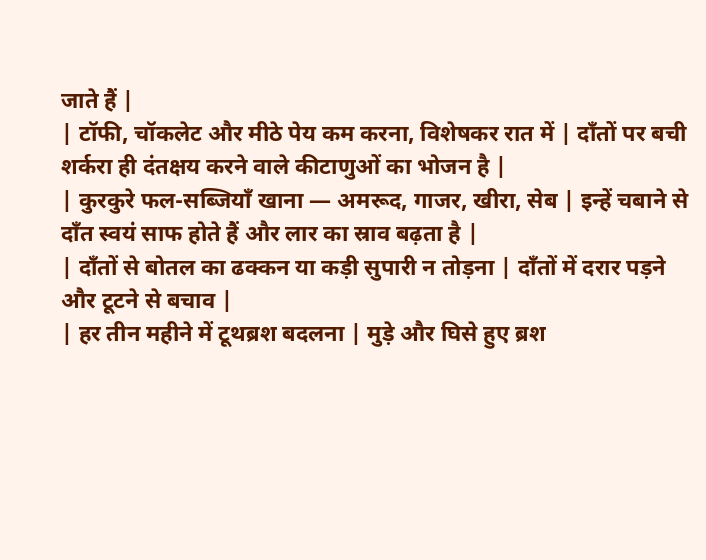जाते हैं |
| टॉफी, चॉकलेट और मीठे पेय कम करना, विशेषकर रात में | दाँतों पर बची शर्करा ही दंतक्षय करने वाले कीटाणुओं का भोजन है |
| कुरकुरे फल-सब्जियाँ खाना — अमरूद, गाजर, खीरा, सेब | इन्हें चबाने से दाँत स्वयं साफ होते हैं और लार का स्राव बढ़ता है |
| दाँतों से बोतल का ढक्कन या कड़ी सुपारी न तोड़ना | दाँतों में दरार पड़ने और टूटने से बचाव |
| हर तीन महीने में टूथब्रश बदलना | मुड़े और घिसे हुए ब्रश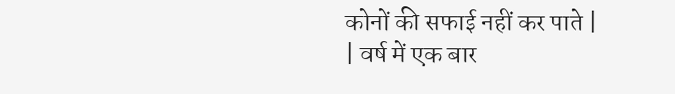कोनों की सफाई नहीं कर पाते |
| वर्ष में एक बार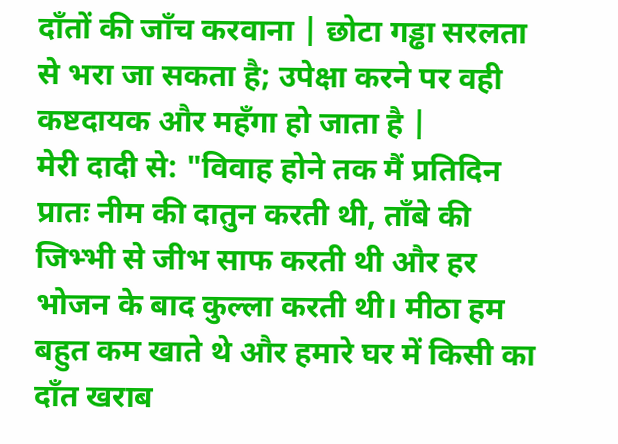दाँतों की जाँच करवाना | छोटा गड्ढा सरलता से भरा जा सकता है; उपेक्षा करने पर वही कष्टदायक और महँगा हो जाता है |
मेरी दादी से: "विवाह होने तक मैं प्रतिदिन प्रातः नीम की दातुन करती थी, ताँबे की जिभ्भी से जीभ साफ करती थी और हर भोजन के बाद कुल्ला करती थी। मीठा हम बहुत कम खाते थे और हमारे घर में किसी का दाँत खराब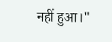नहीं हुआ।"